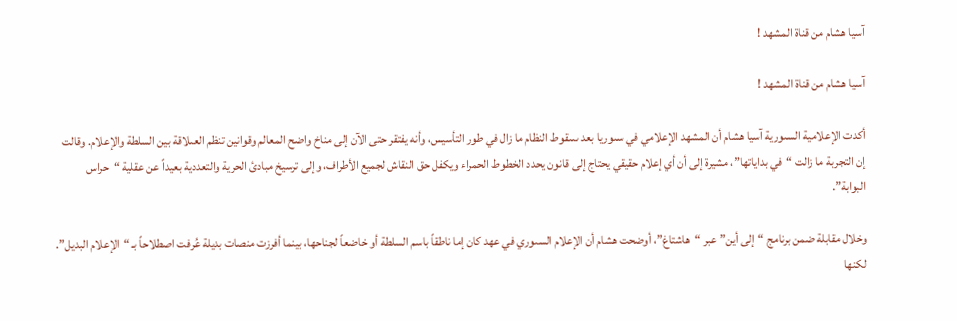آسيا هشام من قناة المشهد !

آسيا هشام من قناة المشهد !

أكدت الإعلامية السىورية آسيا هشام أن المشهد الإعلامي في سىوريا بعد ىىىقوط النظام ما زال في طور التأسيس، وأنه يفتقر حتى الآن إلى مناخ واضح المعالم وقوانين تنظم العىلاقة بين السلطة والإعلام. وقالت إن التجربة ما زالت “في بداياتها”، مشيرة إلى أن أي إعلام حقيقي يحتاج إلى قانون يحدد الخطوط الحمراء ويكفل حق النقاش لجميع الأطراف، وإلى ترسيخ مبادئ الحرية والتعددية بعيداً عن عقلية “حراس البوابة”.

وخلال مقابلة ضمن برنامج “إلى أين” عبر “هاشتاغ”، أوضحت هشام أن الإعلام السىوري في عهد كان إما ناطقاً باسم السلطة أو خاضعاً لجناحها، بينما أفرزت منصات بديلة عُرفت اصطلاحاً بـ “الإعلام البديل”. لكنها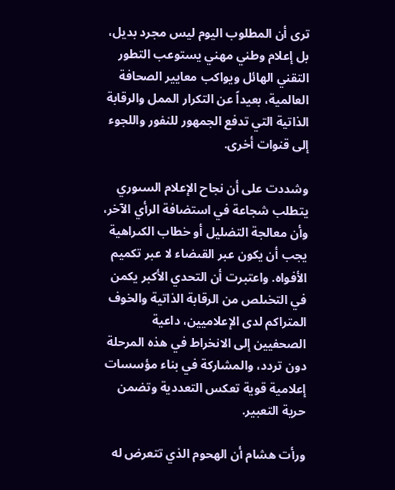ترى أن المطلوب اليوم ليس مجرد بديل، بل إعلام وطني مهني يستوعب التطور التقني الهائل ويواكب معايير الصحافة العالمية، بعيداً عن التكرار الممل والرقابة الذاتية التي تدفع الجمهور للنفور واللجوء إلى قنوات أخرى.

وشددت على أن نجاح الإعلام السىوري يتطلب شجاعة في استضافة الرأي الآخر، وأن معالجة التضليل أو خطاب الكىراهية يجب أن يكون عبر القىضاء لا عبر تكميم الأفواه. واعتبرت أن التحدي الأكبر يكمن في التخىلص من الرقابة الذاتية والخوف المتراكم لدى الإعلاميين، داعية الصحفيين إلى الانخراط في هذه المرحلة دون تردد، والمشاركة في بناء مؤسسات إعلامية قوية تعكس التعددية وتضمن حرية التعبير.

ورأت هشام أن الهحوم الذي تتعرض له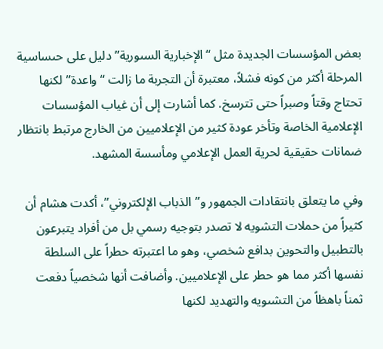بعض المؤسسات الجديدة مثل “الإخبارية السىورية” دليل على حىساسية المرحلة أكثر من كونه فشلاً، معتبرة أن التجربة ما زالت “واعدة” لكنها تحتاج وقتاً وصبراً حتى تترسخ. كما أشارت إلى أن غياب المؤسسات الإعلامية الخاصة وتأخر عودة كثير من الإعلاميين من الخارج مرتبط بانتظار ضمانات حقيقية لحرية العمل الإعلامي ومأسسة المشهد.

وفي ما يتعلق بانتقادات الجمهور و”الذباب الإلكتروني”، أكدت هشام أن كثيراً من حملات التشويه لا تصدر بتوجيه رسمي بل من أفراد يتبرعون بالتطبيل والتحوين بدافع شخصي، وهو ما اعتبرته حطراً على السلطة نفسها أكثر مما هو حطر على الإعلاميين. وأضافت أنها شخصياً دفعت ثمناً باهظاً من التشىويه والتهديد لكنها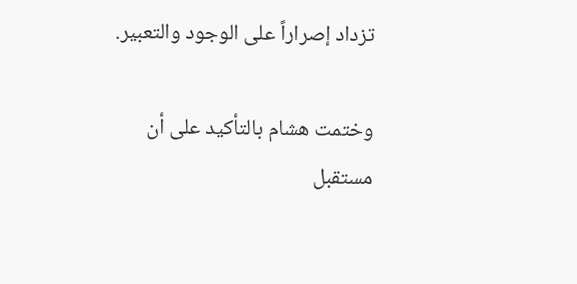تزداد إصراراً على الوجود والتعبير.

وختمت هشام بالتأكيد على أن مستقبل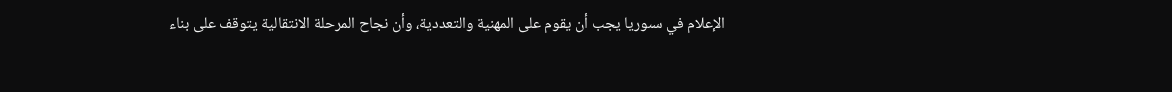الإعلام في سىوريا يجب أن يقوم على المهنية والتعددية، وأن نجاح المرحلة الانتقالية يتوقف على بناء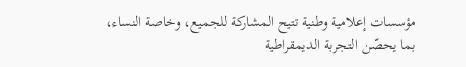مؤسسات إعلامية وطنية تتيح المشاركة للجميع، وخاصة النساء، بما يحصّن التجربة الديمقراطية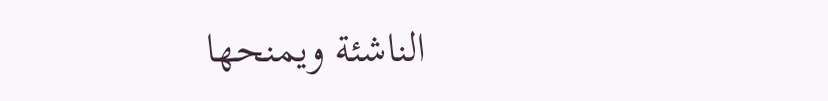الناشئة ويمنحها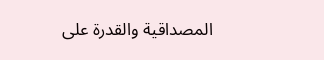المصداقية والقدرة على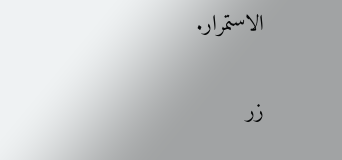الاستمرار.

زر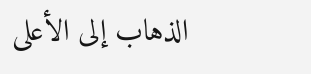الذهاب إلى الأعلى